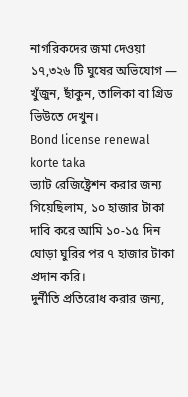নাগরিকদের জমা দেওয়া ১৭,৩২৬ টি ঘুষের অভিযোগ — খুঁজুন, ছাঁকুন, তালিকা বা গ্রিড ভিউতে দেখুন।
Bond license renewal korte taka
ভ্যাট রেজিষ্ট্রেশন করার জন্য গিয়েছিলাম, ১০ হাজার টাকা দাবি করে আমি ১০-১৫ দিন ঘোড়া ঘুরির পর ৭ হাজার টাকা প্রদান করি।
দুর্নীতি প্রতিরোধ করার জন্য,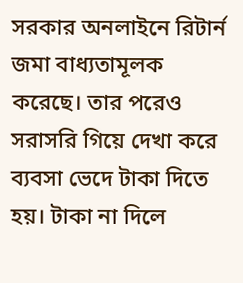সরকার অনলাইনে রিটার্ন জমা বাধ্যতামূলক করেছে। তার পরেও সরাসরি গিয়ে দেখা করে ব্যবসা ভেদে টাকা দিতে হয়। টাকা না দিলে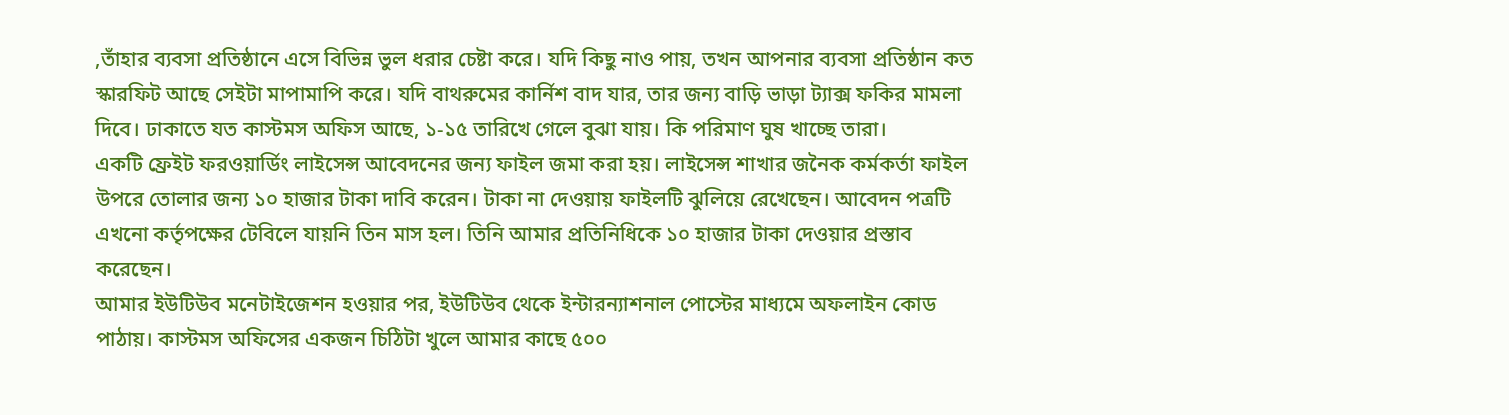,তাঁহার ব্যবসা প্রতিষ্ঠানে এসে বিভিন্ন ভুল ধরার চেষ্টা করে। যদি কিছু নাও পায়, তখন আপনার ব্যবসা প্রতিষ্ঠান কত স্কারফিট আছে সেইটা মাপামাপি করে। যদি বাথরুমের কার্নিশ বাদ যার, তার জন্য বাড়ি ভাড়া ট্যাক্স ফকির মামলা দিবে। ঢাকাতে যত কাস্টমস অফিস আছে, ১-১৫ তারিখে গেলে বুঝা যায়। কি পরিমাণ ঘুষ খাচ্ছে তারা।
একটি ফ্রেইট ফরওয়ার্ডিং লাইসেন্স আবেদনের জন্য ফাইল জমা করা হয়। লাইসেন্স শাখার জনৈক কর্মকর্তা ফাইল উপরে তোলার জন্য ১০ হাজার টাকা দাবি করেন। টাকা না দেওয়ায় ফাইলটি ঝুলিয়ে রেখেছেন। আবেদন পত্রটি এখনো কর্তৃপক্ষের টেবিলে যায়নি তিন মাস হল। তিনি আমার প্রতিনিধিকে ১০ হাজার টাকা দেওয়ার প্রস্তাব করেছেন।
আমার ইউটিউব মনেটাইজেশন হওয়ার পর, ইউটিউব থেকে ইন্টারন্যাশনাল পোস্টের মাধ্যমে অফলাইন কোড পাঠায়। কাস্টমস অফিসের একজন চিঠিটা খুলে আমার কাছে ৫০০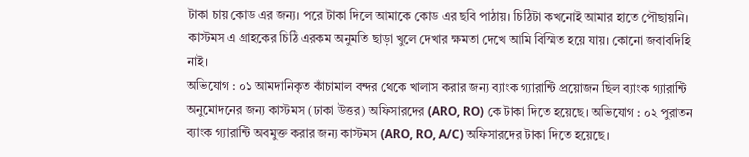টাকা চায় কোড এর জন্য। পরে টাকা দিলে আমাকে কোড এর ছবি পাঠায়। চিঠিটা কখনোই আমার হাতে পৌছায়নি। কাস্টমস এ গ্রাহকের চিঠি এরকম অনুমতি ছাড়া খুলে দেখার ক্ষমতা দেখে আমি বিস্মিত হয়ে যায়। কোনো জবাবদিহি নাই।
অভিযোগ : ০১ আমদানিকৃত কাঁচামাল বন্দর থেকে খালাস করার জন্য ব্যাংক গ্যারান্টি প্রয়োজন ছিল ব্যাংক গ্যারান্টি অনুমোদনের জন্য কাস্টমস (ঢাকা উত্তর) অফিসারদের (ARO, RO) কে টাকা দিতে হয়েছে। অভিযোগ : ০২ পুরাতন ব্যাংক গ্যারান্টি অবমুক্ত করার জন্য কাস্টমস (ARO, RO, A/C) অফিসারদের টাকা দিতে হয়েছে।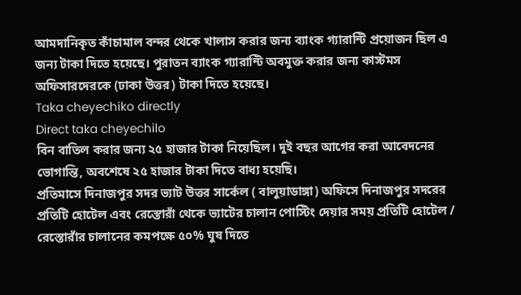আমদানিকৃত কাঁচামাল বন্দর থেকে খালাস করার জন্য ব্যাংক গ্যারান্টি প্রয়োজন ছিল এ জন্য টাকা দিতে হয়েছে। পুরাতন ব্যাংক গ্যারান্টি অবমুক্ত করার জন্য কাস্টমস অফিসারদেরকে (ঢাকা উত্তর) টাকা দিতে হয়েছে।
Taka cheyechiko directly
Direct taka cheyechilo
বিন বাতিল করার জন্য ২৫ হাজার টাকা নিয়েছিল। দুই বছর আগের করা আবেদনের ভোগান্তি, অবশেষে ২৫ হাজার টাকা দিতে বাধ্য হয়েছি।
প্রতিমাসে দিনাজপুর সদর ভ্যাট উত্তর সার্কেল ( বালুয়াডাঙ্গা) অফিসে দিনাজপুর সদরের প্রতিটি হোটেল এবং রেস্তোরাঁ থেকে ভ্যাটের চালান পোস্টিং দেয়ার সময় প্রতিটি হোটেল / রেস্তোরাঁর চালানের কমপক্ষে ৫০% ঘুষ দিতে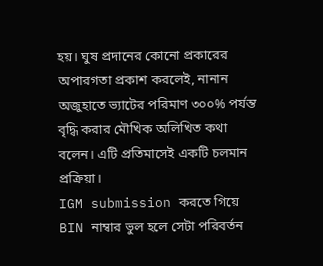হয়। ঘুষ প্রদানের কোনো প্রকারের অপারগতা প্রকাশ করলেই, নানান অজুহাতে ভ্যাটের পরিমাণ ৩০০% পর্যন্ত বৃদ্ধি করার মৌখিক অলিখিত কথা বলেন। এটি প্রতিমাসেই একটি চলমান প্রক্রিয়া।
IGM submission করতে গিয়ে BIN নাম্বার ভুল হলে সেটা পরিবর্তন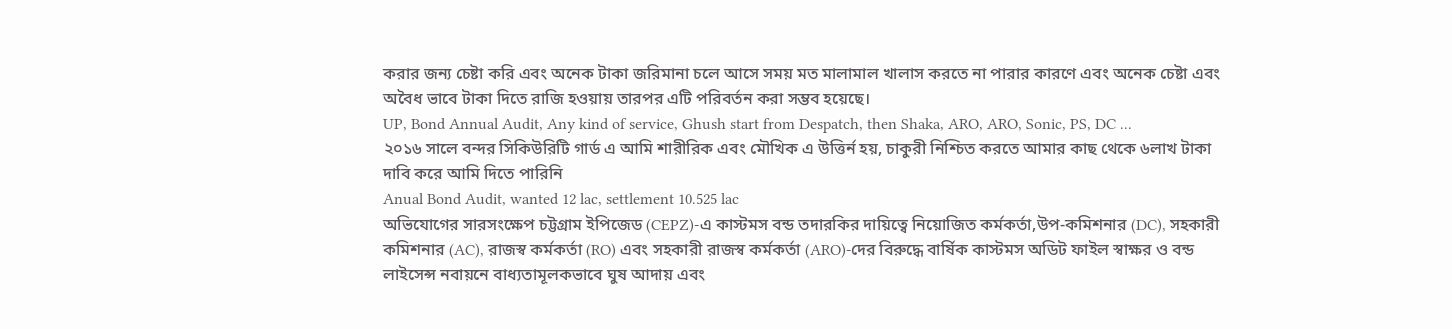করার জন্য চেষ্টা করি এবং অনেক টাকা জরিমানা চলে আসে সময় মত মালামাল খালাস করতে না পারার কারণে এবং অনেক চেষ্টা এবং অবৈধ ভাবে টাকা দিতে রাজি হওয়ায় তারপর এটি পরিবর্তন করা সম্ভব হয়েছে।
UP, Bond Annual Audit, Any kind of service, Ghush start from Despatch, then Shaka, ARO, ARO, Sonic, PS, DC ...
২০১৬ সালে বন্দর সিকিউরিটি গার্ড এ আমি শারীরিক এবং মৌখিক এ উত্তির্ন হয়, চাকুরী নিশ্চিত করতে আমার কাছ থেকে ৬লাখ টাকা দাবি করে আমি দিতে পারিনি
Anual Bond Audit, wanted 12 lac, settlement 10.525 lac
অভিযোগের সারসংক্ষেপ চট্টগ্রাম ইপিজেড (CEPZ)-এ কাস্টমস বন্ড তদারকির দায়িত্বে নিয়োজিত কর্মকর্তা,উপ-কমিশনার (DC), সহকারী কমিশনার (AC), রাজস্ব কর্মকর্তা (RO) এবং সহকারী রাজস্ব কর্মকর্তা (ARO)-দের বিরুদ্ধে বার্ষিক কাস্টমস অডিট ফাইল স্বাক্ষর ও বন্ড লাইসেন্স নবায়নে বাধ্যতামূলকভাবে ঘুষ আদায় এবং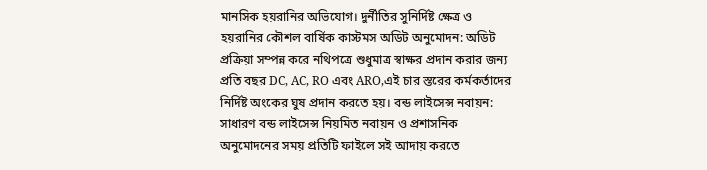মানসিক হয়রানির অভিযোগ। দুর্নীতির সুনির্দিষ্ট ক্ষেত্র ও হয়রানির কৌশল বার্ষিক কাস্টমস অডিট অনুমোদন: অডিট প্রক্রিয়া সম্পন্ন করে নথিপত্রে শুধুমাত্র স্বাক্ষর প্রদান করার জন্য প্রতি বছর DC, AC, RO এবং ARO,এই চার স্তরের কর্মকর্তাদের নির্দিষ্ট অংকের ঘুষ প্রদান করতে হয়। বন্ড লাইসেন্স নবায়ন: সাধারণ বন্ড লাইসেন্স নিয়মিত নবায়ন ও প্রশাসনিক অনুমোদনের সময় প্রতিটি ফাইলে সই আদায় করতে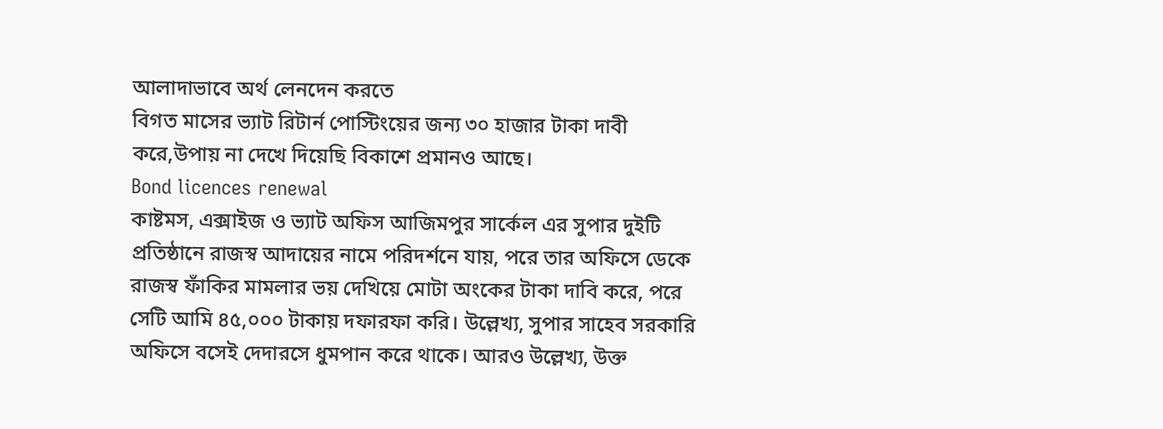আলাদাভাবে অর্থ লেনদেন করতে
বিগত মাসের ভ্যাট রিটার্ন পোস্টিংয়ের জন্য ৩০ হাজার টাকা দাবী করে,উপায় না দেখে দিয়েছি বিকাশে প্রমানও আছে।
Bond licences renewal
কাষ্টমস, এক্সাইজ ও ভ্যাট অফিস আজিমপুর সার্কেল এর সুপার দুইটি প্রতিষ্ঠানে রাজস্ব আদায়ের নামে পরিদর্শনে যায়, পরে তার অফিসে ডেকে রাজস্ব ফাঁকির মামলার ভয় দেখিয়ে মোটা অংকের টাকা দাবি করে, পরে সেটি আমি ৪৫,০০০ টাকায় দফারফা করি। উল্লেখ্য, সুপার সাহেব সরকারি অফিসে বসেই দেদারসে ধুমপান করে থাকে। আরও উল্লেখ্য, উক্ত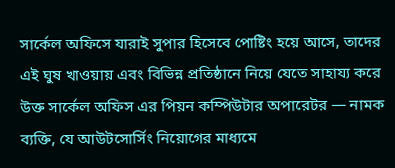সার্কেল অফিসে যারাই সুপার হিসেবে পোষ্টিং হয়ে আসে, তাদের এই ঘুষ খাওয়ায় এবং বিভিন্ন প্রতিষ্ঠানে নিয়ে যেতে সাহায্য করে উক্ত সার্কেল অফিস এর পিয়ন কম্পিউটার অপারেটর — নামক ব্যক্তি, যে আউটসোর্সিং নিয়োগের মাধ্যমে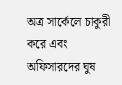অত্র সার্কেলে চাকুরী করে এবং অফিসারদের ঘুষ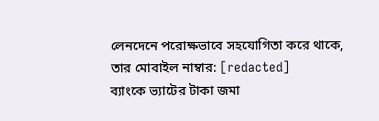লেনদেনে পরোক্ষভাবে সহযোগিতা করে থাকে, তার মোবাইল নাম্বার: [redacted]
ব্যাংকে ভ্যাটের টাকা জমা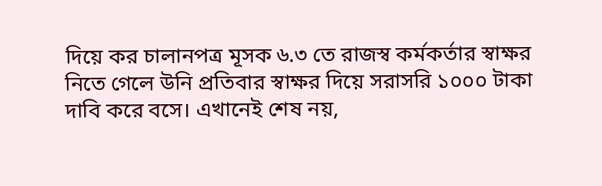দিয়ে কর চালানপত্র মূসক ৬.৩ তে রাজস্ব কর্মকর্তার স্বাক্ষর নিতে গেলে উনি প্রতিবার স্বাক্ষর দিয়ে সরাসরি ১০০০ টাকা দাবি করে বসে। এখানেই শেষ নয়,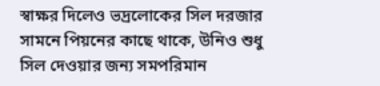স্বাক্ষর দিলেও ভদ্রলোকের সিল দরজার সামনে পিয়নের কাছে থাকে, উনিও শুধু সিল দেওয়ার জন্য সমপরিমান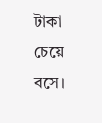টাকা চেয়ে বসে।